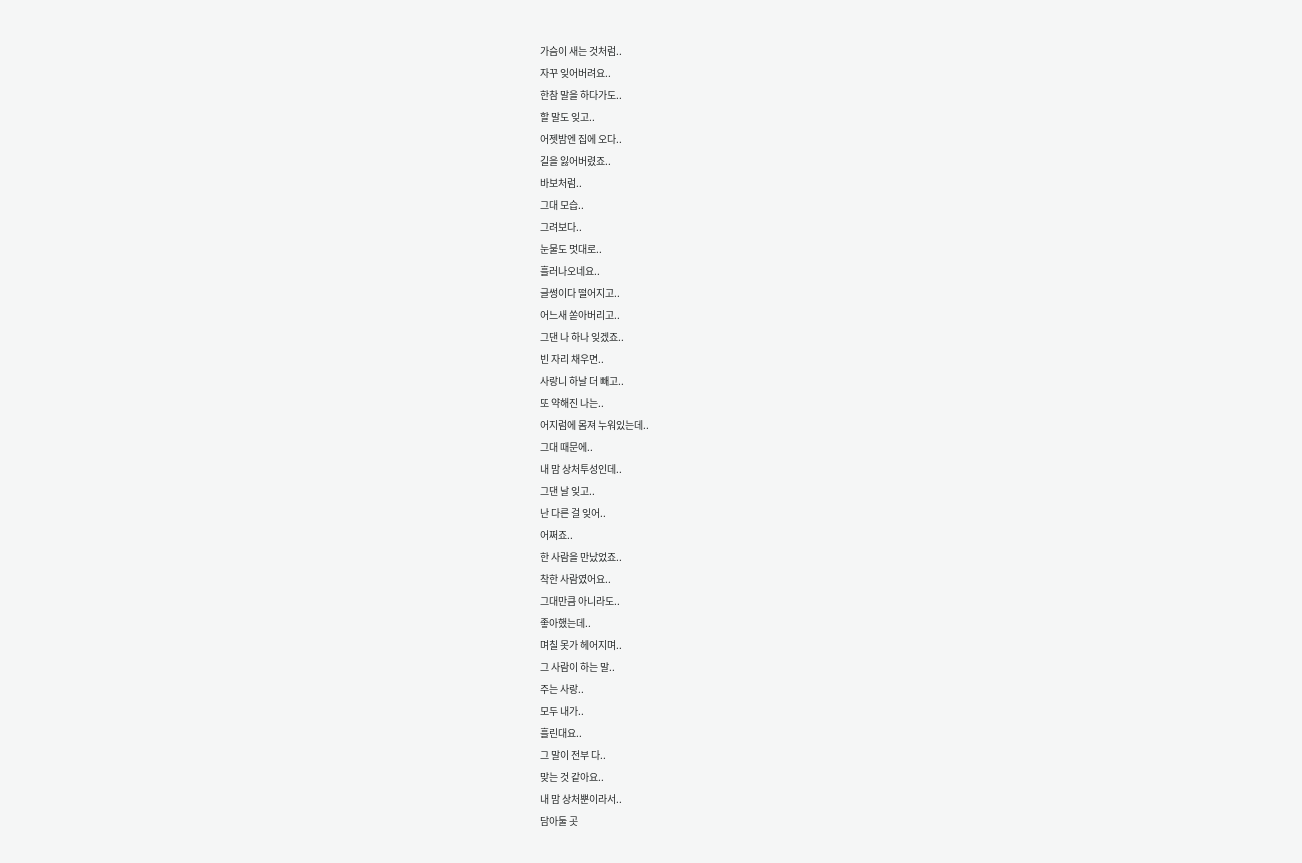가슴이 새는 것처럼..
자꾸 잊어버려요..
한참 말을 하다가도..
할 말도 잊고..
어젯밤엔 집에 오다..
길을 잃어버렸죠..
바보처럼..
그대 모습..
그려보다..
눈물도 멋대로..
흘러나오네요..
글썽이다 떨어지고..
어느새 쏟아버리고..
그댄 나 하나 잊겠죠..
빈 자리 채우면..
사랑니 하날 더 빼고..
또 약해진 나는..
어지럼에 몸져 누워있는데..
그대 때문에..
내 맘 상처투성인데..
그댄 날 잊고..
난 다른 걸 잊어..
어쩌죠..
한 사람을 만났었죠..
착한 사람였어요..
그대만큼 아니라도..
좋아했는데..
며칠 못가 헤어지며..
그 사람이 하는 말..
주는 사랑..
모두 내가..
흘린대요..
그 말이 전부 다..
맞는 것 같아요..
내 맘 상처뿐이라서..
담아둘 곳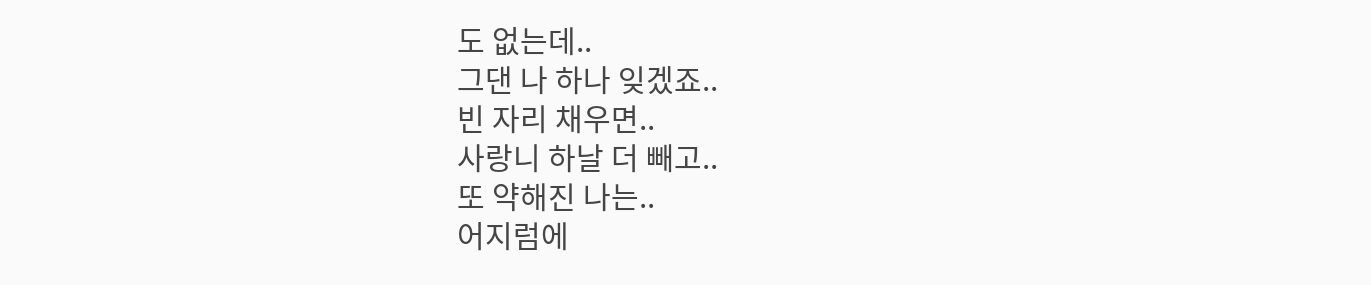도 없는데..
그댄 나 하나 잊겠죠..
빈 자리 채우면..
사랑니 하날 더 빼고..
또 약해진 나는..
어지럼에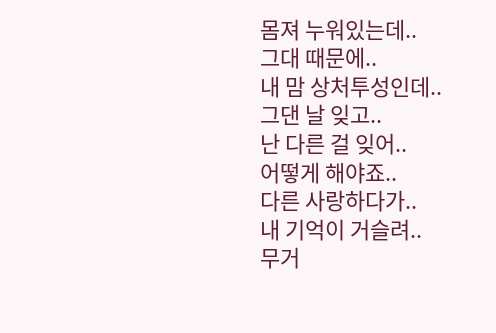몸져 누워있는데..
그대 때문에..
내 맘 상처투성인데..
그댄 날 잊고..
난 다른 걸 잊어..
어떻게 해야죠..
다른 사랑하다가..
내 기억이 거슬려..
무거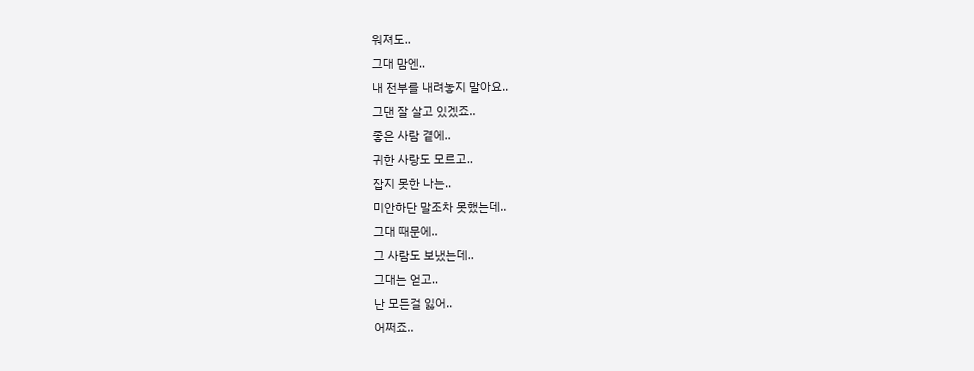워져도..
그대 맘엔..
내 전부를 내려놓지 말아요..
그댄 잘 살고 있겠죠..
좋은 사람 곁에..
귀한 사랑도 모르고..
잡지 못한 나는..
미안하단 말조차 못했는데..
그대 때문에..
그 사람도 보냈는데..
그대는 얻고..
난 모든걸 잃어..
어쩌죠..